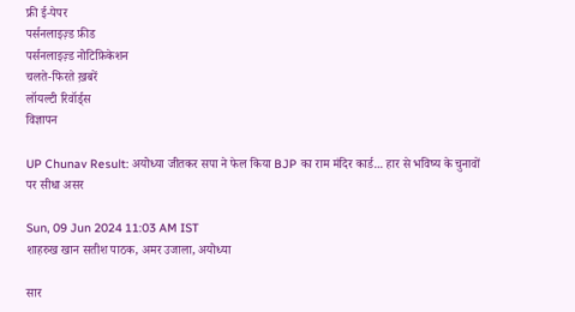फ्री ई-पेपर
पर्सनलाइज़्ड फ़ीड
पर्सनलाइज़्ड नोटिफ़िकेशन
चलते-फिरते ख़बरें
लॉयल्टी रिवॉर्ड्स
विज्ञापन

UP Chunav Result: अयोध्या जीतकर सपा ने फेल किया BJP का राम मंदिर कार्ड... हार से भविष्य के चुनावों पर सीधा असर

Sun, 09 Jun 2024 11:03 AM IST
शाहरुख खान सतीश पाठक, अमर उजाला, अयोध्या

सार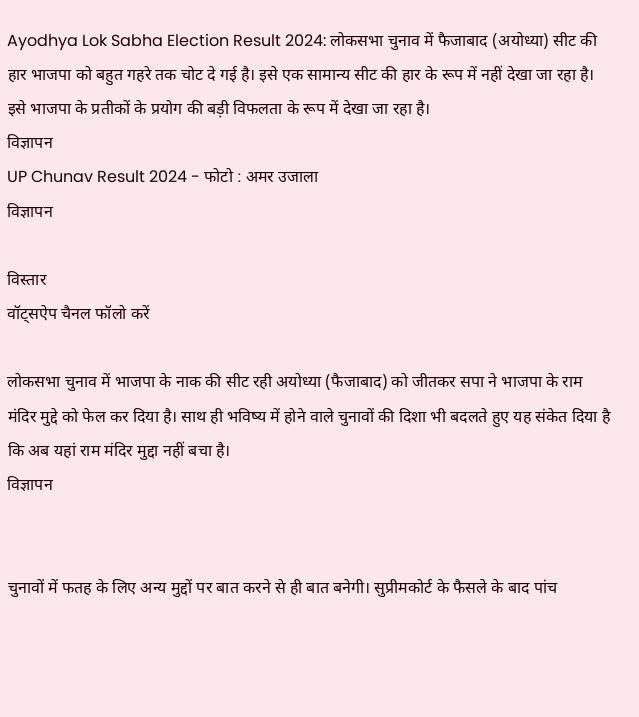Ayodhya Lok Sabha Election Result 2024: लोकसभा चुनाव में फैजाबाद (अयोध्या) सीट की हार भाजपा को बहुत गहरे तक चोट दे गई है। इसे एक सामान्य सीट की हार के रूप में नहीं देखा जा रहा है। इसे भाजपा के प्रतीकों के प्रयोग की बड़ी विफलता के रूप में देखा जा रहा है।
विज्ञापन
UP Chunav Result 2024 - फोटो : अमर उजाला
विज्ञापन

विस्तार
वॉट्सऐप चैनल फॉलो करें

लोकसभा चुनाव में भाजपा के नाक की सीट रही अयोध्या (फैजाबाद) को जीतकर सपा ने भाजपा के राम मंदिर मुद्दे को फेल कर दिया है। साथ ही भविष्य में होने वाले चुनावों की दिशा भी बदलते हुए यह संकेत दिया है कि अब यहां राम मंदिर मुद्दा नहीं बचा है।
विज्ञापन


चुनावों में फतह के लिए अन्य मुद्दों पर बात करने से ही बात बनेगी। सुप्रीमकोर्ट के फैसले के बाद पांच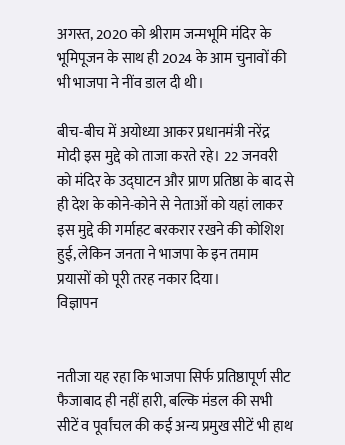अगस्त, 2020 को श्रीराम जन्मभूमि मंदिर के भूमिपूजन के साथ ही 2024 के आम चुनावों की भी भाजपा ने नींव डाल दी थी।

बीच-बीच में अयोध्या आकर प्रधानमंत्री नरेंद्र मोदी इस मुद्दे को ताजा करते रहे। 22 जनवरी को मंदिर के उद्घाटन और प्राण प्रतिष्ठा के बाद से ही देश के कोने-कोने से नेताओं को यहां लाकर इस मुद्दे की गर्माहट बरकरार रखने की कोशिश हुई, लेकिन जनता ने भाजपा के इन तमाम प्रयासों को पूरी तरह नकार दिया।
विज्ञापन


नतीजा यह रहा कि भाजपा सिर्फ प्रतिष्ठापूर्ण सीट फैजाबाद ही नहीं हारी, बल्कि मंडल की सभी सीटें व पूर्वांचल की कई अन्य प्रमुख सीटें भी हाथ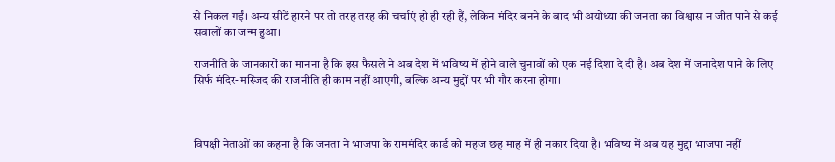से निकल गईं। अन्य सीटें हारने पर तो तरह तरह की चर्चाएं हो ही रही हैं, लेकिन मंदिर बनने के बाद भी अयोध्या की जनता का विश्वास न जीत पाने से कई सवालों का जन्म हुआ।

राजनीति के जानकारों का मानना है कि इस फैसले ने अब देश में भविष्य में होने वाले चुनावों को एक नई दिशा दे दी है। अब देश में जनादेश पाने के लिए सिर्फ मंदिर-मस्जिद की राजनीति ही काम नहीं आएगी, बल्कि अन्य मुद्दों पर भी गौर करना होगा।



विपक्षी नेताओं का कहना है कि जनता ने भाजपा के राममंदिर कार्ड को महज छह माह में ही नकार दिया है। भविष्य में अब यह मुद्दा भाजपा नहीं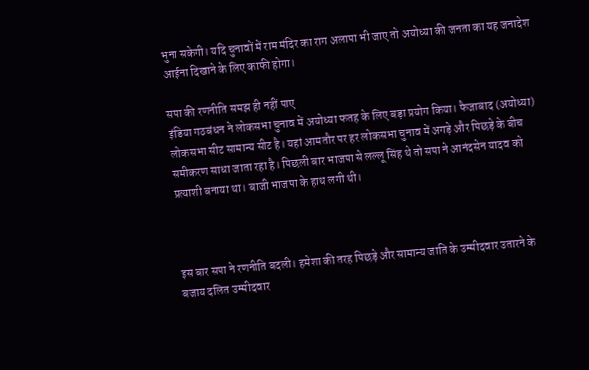भुना सकेगी। यदि चुनावों में राम मंदिर का राग अलापा भी जाए तो अयोध्या की जनता का यह जनादेश आईना दिखाने के लिए काफी होगा।

सपा की रणनीति समझ ही नहीं पाए
इंडिया गठबंधन ने लोकसभा चुनाव में अयोध्या फतह के लिए बड़ा प्रयोग किया। फैजाबाद (अयोध्या) लोकसभा सीट सामान्य सीट है। यहां आमतौर पर हर लोकसभा चुनाव में अगड़े और पिछड़े के बीच समीकरण साधा जाता रहा है। पिछली बार भाजपा से लल्लू सिंह थे तो सपा ने आनंदसेन यादव को प्रत्याशी बनाया था। बाजी भाजपा के हाथ लगी थी।



इस बार सपा ने रणनीति बदली। हमेशा की तरह पिछड़े और सामान्य जाति के उम्मीदवार उतारने के बजाय दलित उम्मीदवार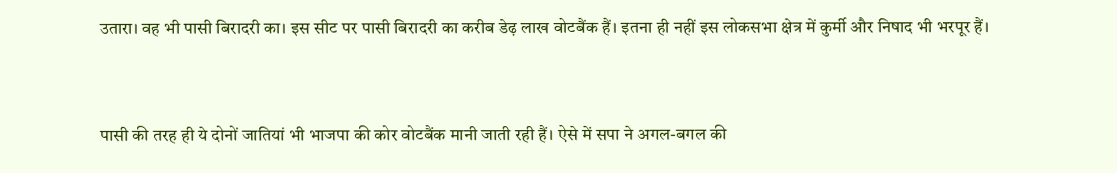उतारा। वह भी पासी बिरादरी का। इस सीट पर पासी बिरादरी का करीब डेढ़ लाख वोटबैंक हैं। इतना ही नहीं इस लोकसभा क्षेत्र में कुर्मी और निषाद भी भरपूर हैं।


पासी की तरह ही ये दोनों जातियां भी भाजपा की कोर वोटबैंक मानी जाती रही हैं। ऐसे में सपा ने अगल-बगल की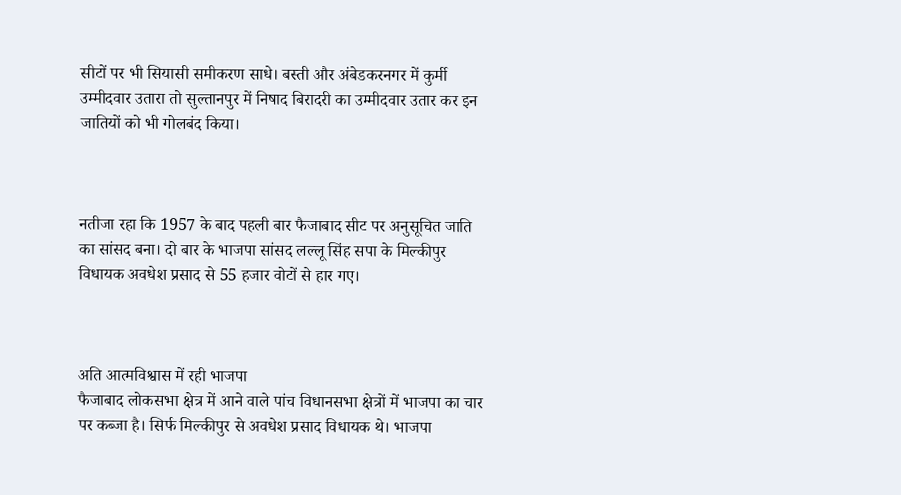सीटों पर भी सियासी समीकरण साधे। बस्ती और अंबेडकरनगर में कुर्मी उम्मीदवार उतारा तो सुल्तानपुर में निषाद बिरादरी का उम्मीदवार उतार कर इन जातियों को भी गोलबंद किया।



नतीजा रहा कि 1957 के बाद पहली बार फैजाबाद सीट पर अनुसूचित जाति का सांसद बना। दो बार के भाजपा सांसद लल्लू सिंह सपा के मिल्कीपुर विधायक अवधेश प्रसाद से 55 हजार वोटों से हार गए।



अति आत्मविश्वास में रही भाजपा
फैजाबाद लोकसभा क्षेत्र में आने वाले पांच विधानसभा क्षेत्रों में भाजपा का चार पर कब्जा है। सिर्फ मिल्कीपुर से अवधेश प्रसाद विधायक थे। भाजपा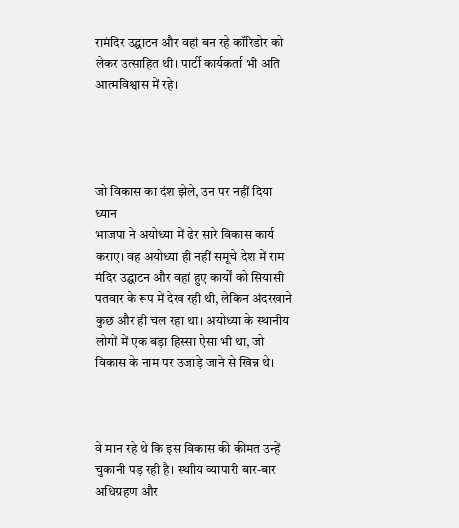रामंदिर उद्घाटन और वहां बन रहे कॉरिडोर को लेकर उत्साहित थी। पार्टी कार्यकर्ता भी अति आत्मविश्वास में रहे।




जो विकास का दंश झेले, उन पर नहीं दिया ध्यान
भाजपा ने अयोध्या में ढेर सारे विकास कार्य कराए। वह अयोध्या ही नहीं समूचे देश में राम मंदिर उद्घाटन और वहां हुए कार्यों को सियासी पतवार के रूप में देख रही थी, लेकिन अंदरखाने कुछ और ही चल रहा था। अयोध्या के स्थानीय लोगों में एक बड़ा हिस्सा ऐसा भी था, जो विकास के नाम पर उजाड़े जाने से खिन्न थे।



वे मान रहे थे कि इस विकास की कीमत उन्हें चुकानी पड़ रही है। स्थाीय व्यापारी बार-बार अधिग्रहण और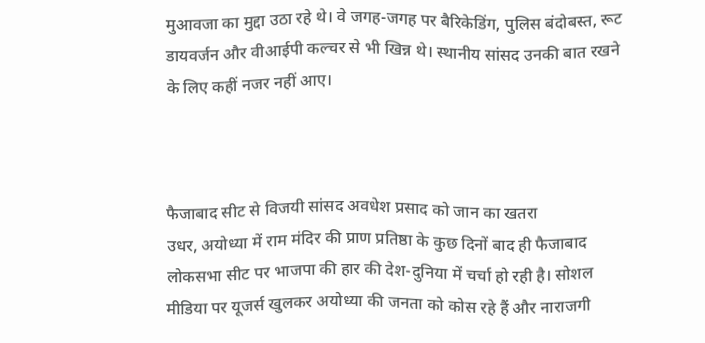मुआवजा का मुद्दा उठा रहे थे। वे जगह-जगह पर बैरिकेडिंग, पुलिस बंदोबस्त, रूट डायवर्जन और वीआईपी कल्चर से भी खिन्न थे। स्थानीय सांसद उनकी बात रखने के लिए कहीं नजर नहीं आए।



फैजाबाद सीट से विजयी सांसद अवधेश प्रसाद को जान का खतरा
उधर, अयोध्या में राम मंदिर की प्राण प्रतिष्ठा के कुछ दिनों बाद ही फैजाबाद लोकसभा सीट पर भाजपा की हार की देश-दुनिया में चर्चा हो रही है। सोशल मीडिया पर यूजर्स खुलकर अयोध्या की जनता को कोस रहे हैं और नाराजगी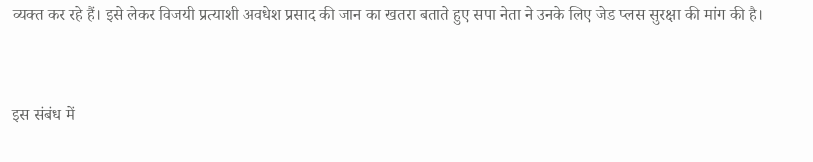व्यक्त कर रहे हैं। इसे लेकर विजयी प्रत्याशी अवधेश प्रसाद की जान का खतरा बताते हुए सपा नेता ने उनके लिए जेड प्लस सुरक्षा की मांग की है।



इस संबंध में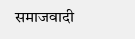समाजवादी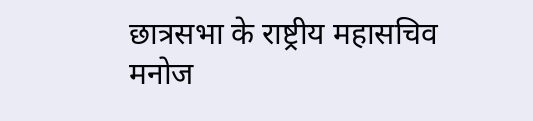छात्रसभा के राष्ट्रीय महासचिव मनोज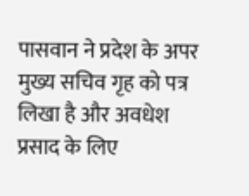पासवान ने प्रदेश के अपर मुख्य सचिव गृह को पत्र लिखा है और अवधेश प्रसाद के लिए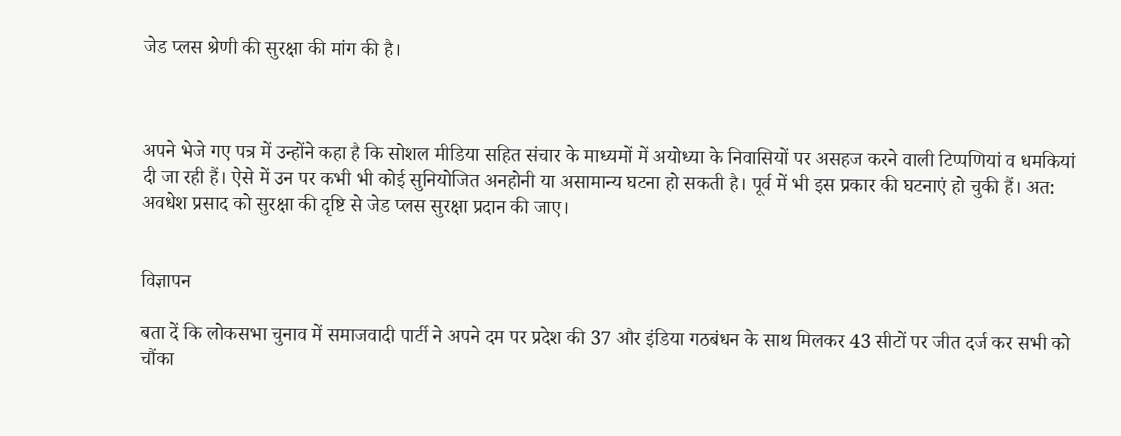जेड प्लस श्रेणी की सुरक्षा की मांग की है।



अपने भेजे गए पत्र में उन्होंने कहा है कि सोशल मीडिया सहित संचार के माध्यमों में अयोध्या के निवासियों पर असहज करने वाली टिप्पणियां व धमकियां दी जा रही हैं। ऐसे में उन पर कभी भी कोई सुनियोजित अनहोनी या असामान्य घटना हो सकती है। पूर्व में भी इस प्रकार की घटनाएं हो चुकी हैं। अत: अवधेश प्रसाद को सुरक्षा की दृष्टि से जेड प्लस सुरक्षा प्रदान की जाए।


विज्ञापन

बता दें कि लोकसभा चुनाव में समाजवादी पार्टी ने अपने दम पर प्रदेश की 37 और इंडिया गठबंधन के साथ मिलकर 43 सीटों पर जीत दर्ज कर सभी को चौंका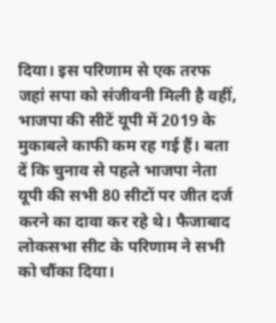दिया। इस परिणाम से एक तरफ जहां सपा को संजीवनी मिली है वहीं, भाजपा की सीटें यूपी में 2019 के मुकाबले काफी कम रह गई हैं। बता दें कि चुनाव से पहले भाजपा नेता यूपी की सभी 80 सीटों पर जीत दर्ज करने का दावा कर रहे थे। फैजाबाद लोकसभा सीट के परिणाम ने सभी को चौंका दिया।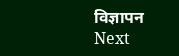विज्ञापन
Next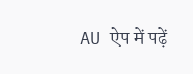AU ऐप में पढ़ें